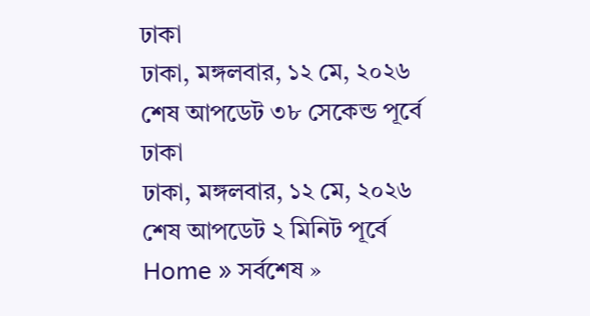ঢাকা
ঢাকা, মঙ্গলবার, ১২ মে, ২০২৬
শেষ আপডেট ৩৮ সেকেন্ড পূর্বে
ঢাকা
ঢাকা, মঙ্গলবার, ১২ মে, ২০২৬
শেষ আপডেট ২ মিনিট পূর্বে
Home » সর্বশেষ »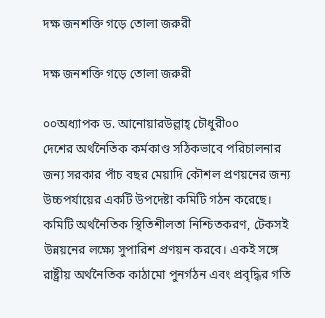দক্ষ জনশক্তি গড়ে তোলা জরুরী

দক্ষ জনশক্তি গড়ে তোলা জরুরী

০০অধ্যাপক ড. আনোয়ারউল্লাহ্ চৌধুরী০০
দেশের অর্থনৈতিক কর্মকাণ্ড সঠিকভাবে পরিচালনার জন্য সরকার পাঁচ বছর মেয়াদি কৌশল প্রণয়নের জন্য উচ্চপর্যায়ের একটি উপদেষ্টা কমিটি গঠন করেছে। কমিটি অর্থনৈতিক স্থিতিশীলতা নিশ্চিতকরণ, টেকসই উন্নয়নের লক্ষ্যে সুপারিশ প্রণয়ন করবে। একই সঙ্গে রাষ্ট্রীয় অর্থনৈতিক কাঠামো পুনর্গঠন এবং প্রবৃদ্ধির গতি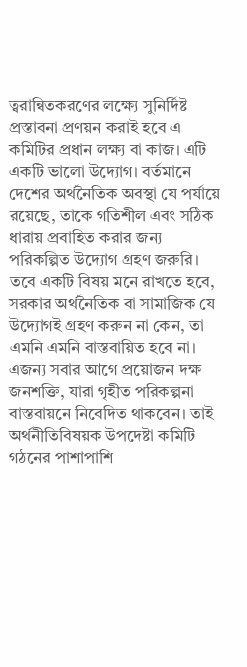ত্বরান্বিতকরণের লক্ষ্যে সুনির্দিষ্ট প্রস্তাবনা প্রণয়ন করাই হবে এ কমিটির প্রধান লক্ষ্য বা কাজ। এটি একটি ভালো উদ্যোগ। বর্তমানে দেশের অর্থনৈতিক অবস্থা যে পর্যায়ে রয়েছে, তাকে গতিশীল এবং সঠিক ধারায় প্রবাহিত করার জন্য পরিকল্পিত উদ্যোগ গ্রহণ জরুরি। তবে একটি বিষয় মনে রাখতে হবে, সরকার অর্থনৈতিক বা সামাজিক যে উদ্যোগই গ্রহণ করুন না কেন, তা এমনি এমনি বাস্তবায়িত হবে না। এজন্য সবার আগে প্রয়োজন দক্ষ জনশক্তি, যারা গৃহীত পরিকল্পনা বাস্তবায়নে নিবেদিত থাকবেন। তাই অর্থনীতিবিষয়ক উপদেষ্টা কমিটি গঠনের পাশাপাশি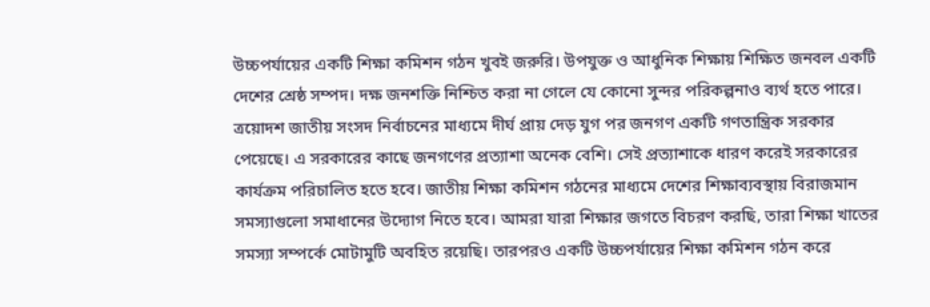উচ্চপর্যায়ের একটি শিক্ষা কমিশন গঠন খুবই জরুরি। উপযুক্ত ও আধুনিক শিক্ষায় শিক্ষিত জনবল একটি দেশের শ্রেষ্ঠ সম্পদ। দক্ষ জনশক্তি নিশ্চিত করা না গেলে যে কোনো সুন্দর পরিকল্পনাও ব্যর্থ হতে পারে।
ত্রয়োদশ জাতীয় সংসদ নির্বাচনের মাধ্যমে দীর্ঘ প্রায় দেড় যুগ পর জনগণ একটি গণতান্ত্রিক সরকার পেয়েছে। এ সরকারের কাছে জনগণের প্রত্যাশা অনেক বেশি। সেই প্রত্যাশাকে ধারণ করেই সরকারের কার্যক্রম পরিচালিত হতে হবে। জাতীয় শিক্ষা কমিশন গঠনের মাধ্যমে দেশের শিক্ষাব্যবস্থায় বিরাজমান সমস্যাগুলো সমাধানের উদ্যোগ নিতে হবে। আমরা যারা শিক্ষার জগতে বিচরণ করছি, তারা শিক্ষা খাতের সমস্যা সম্পর্কে মোটামুটি অবহিত রয়েছি। তারপরও একটি উচ্চপর্যায়ের শিক্ষা কমিশন গঠন করে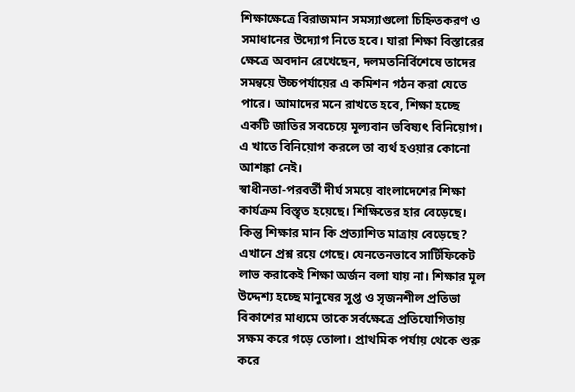শিক্ষাক্ষেত্রে বিরাজমান সমস্যাগুলো চিহ্নিতকরণ ও সমাধানের উদ্যোগ নিতে হবে। যারা শিক্ষা বিস্তারের ক্ষেত্রে অবদান রেখেছেন, দলমতনির্বিশেষে তাদের সমন্বয়ে উচ্চপর্যায়ের এ কমিশন গঠন করা যেতে পারে। আমাদের মনে রাখতে হবে, শিক্ষা হচ্ছে একটি জাতির সবচেয়ে মূল্যবান ভবিষ্যৎ বিনিয়োগ। এ খাতে বিনিয়োগ করলে তা ব্যর্থ হওয়ার কোনো আশঙ্কা নেই।
স্বাধীনতা-পরবর্তী দীর্ঘ সময়ে বাংলাদেশের শিক্ষা কার্যক্রম বিস্তৃত হয়েছে। শিক্ষিতের হার বেড়েছে। কিন্তু শিক্ষার মান কি প্রত্যাশিত মাত্রায় বেড়েছে? এখানে প্রশ্ন রয়ে গেছে। যেনতেনভাবে সার্টিফিকেট লাভ করাকেই শিক্ষা অর্জন বলা যায় না। শিক্ষার মূল উদ্দেশ্য হচ্ছে মানুষের সুপ্ত ও সৃজনশীল প্রতিভা বিকাশের মাধ্যমে তাকে সর্বক্ষেত্রে প্রতিযোগিতায় সক্ষম করে গড়ে তোলা। প্রাথমিক পর্যায় থেকে শুরু করে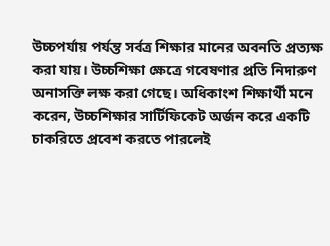উচ্চপর্যায় পর্যন্ত সর্বত্র শিক্ষার মানের অবনতি প্রত্যক্ষ করা যায়। উচ্চশিক্ষা ক্ষেত্রে গবেষণার প্রতি নিদারুণ অনাসক্তি লক্ষ করা গেছে। অধিকাংশ শিক্ষার্থী মনে করেন, উচ্চশিক্ষার সার্টিফিকেট অর্জন করে একটি চাকরিতে প্রবেশ করতে পারলেই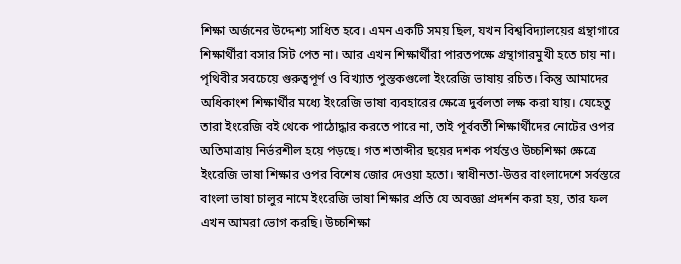শিক্ষা অর্জনের উদ্দেশ্য সাধিত হবে। এমন একটি সময় ছিল, যখন বিশ্ববিদ্যালয়ের গ্রন্থাগারে শিক্ষার্থীরা বসার সিট পেত না। আর এখন শিক্ষার্থীরা পারতপক্ষে গ্রন্থাগারমুখী হতে চায় না। পৃথিবীর সবচেয়ে গুরুত্বপূর্ণ ও বিখ্যাত পুস্তকগুলো ইংরেজি ভাষায় রচিত। কিন্তু আমাদের অধিকাংশ শিক্ষার্থীর মধ্যে ইংরেজি ভাষা ব্যবহারের ক্ষেত্রে দুর্বলতা লক্ষ করা যায়। যেহেতু তারা ইংরেজি বই থেকে পাঠোদ্ধার করতে পারে না, তাই পূর্ববর্তী শিক্ষার্থীদের নোটের ওপর অতিমাত্রায় নির্ভরশীল হয়ে পড়ছে। গত শতাব্দীর ছয়ের দশক পর্যন্তও উচ্চশিক্ষা ক্ষেত্রে ইংরেজি ভাষা শিক্ষার ওপর বিশেষ জোর দেওয়া হতো। স্বাধীনতা-উত্তর বাংলাদেশে সর্বস্তরে বাংলা ভাষা চালুর নামে ইংরেজি ভাষা শিক্ষার প্রতি যে অবজ্ঞা প্রদর্শন করা হয়, তার ফল এখন আমরা ভোগ করছি। উচ্চশিক্ষা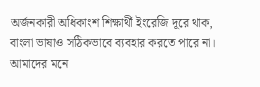অর্জনকারী অধিকাংশ শিক্ষার্থী ইংরেজি দূরে থাক, বাংলা ভাষাও সঠিকভাবে ব্যবহার করতে পারে না। আমাদের মনে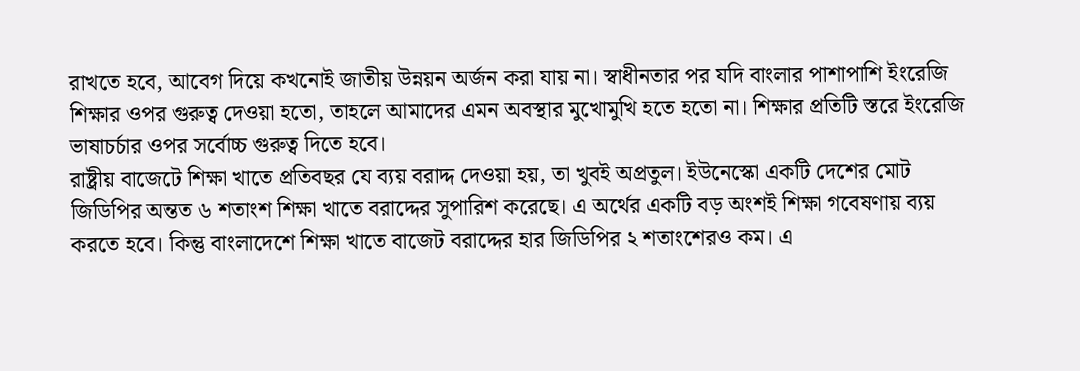রাখতে হবে, আবেগ দিয়ে কখনোই জাতীয় উন্নয়ন অর্জন করা যায় না। স্বাধীনতার পর যদি বাংলার পাশাপাশি ইংরেজি শিক্ষার ওপর গুরুত্ব দেওয়া হতো, তাহলে আমাদের এমন অবস্থার মুখোমুখি হতে হতো না। শিক্ষার প্রতিটি স্তরে ইংরেজি ভাষাচর্চার ওপর সর্বোচ্চ গুরুত্ব দিতে হবে।
রাষ্ট্রীয় বাজেটে শিক্ষা খাতে প্রতিবছর যে ব্যয় বরাদ্দ দেওয়া হয়, তা খুবই অপ্রতুল। ইউনেস্কো একটি দেশের মোট জিডিপির অন্তত ৬ শতাংশ শিক্ষা খাতে বরাদ্দের সুপারিশ করেছে। এ অর্থের একটি বড় অংশই শিক্ষা গবেষণায় ব্যয় করতে হবে। কিন্তু বাংলাদেশে শিক্ষা খাতে বাজেট বরাদ্দের হার জিডিপির ২ শতাংশেরও কম। এ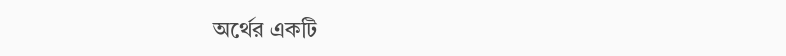অর্থের একটি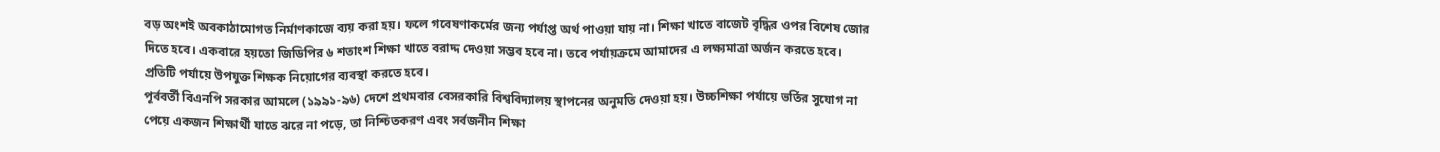বড় অংশই অবকাঠামোগত নির্মাণকাজে ব্যয় করা হয়। ফলে গবেষণাকর্মের জন্য পর্যাপ্ত অর্থ পাওয়া যায় না। শিক্ষা খাতে বাজেট বৃদ্ধির ওপর বিশেষ জোর দিতে হবে। একবারে হয়তো জিডিপির ৬ শতাংশ শিক্ষা খাতে বরাদ্দ দেওয়া সম্ভব হবে না। তবে পর্যায়ক্রমে আমাদের এ লক্ষ্যমাত্রা অর্জন করতে হবে। প্রতিটি পর্যায়ে উপযুক্ত শিক্ষক নিয়োগের ব্যবস্থা করতে হবে।
পূর্ববর্তী বিএনপি সরকার আমলে (১৯৯১-৯৬) দেশে প্রথমবার বেসরকারি বিশ্ববিদ্যালয় স্থাপনের অনুমতি দেওয়া হয়। উচ্চশিক্ষা পর্যায়ে ভর্তির সুযোগ না পেয়ে একজন শিক্ষার্থী যাতে ঝরে না পড়ে, তা নিশ্চিতকরণ এবং সর্বজনীন শিক্ষা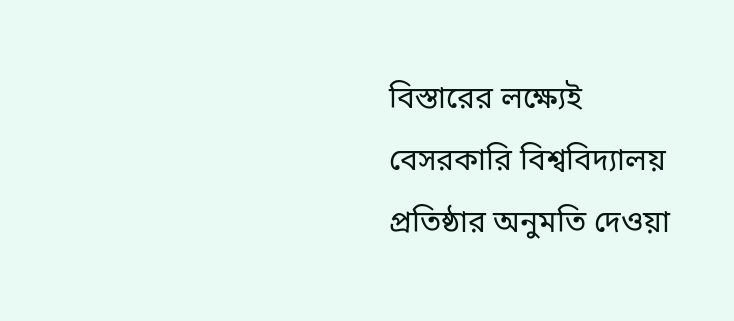বিস্তারের লক্ষ্যেই বেসরকারি বিশ্ববিদ্যালয় প্রতিষ্ঠার অনুমতি দেওয়া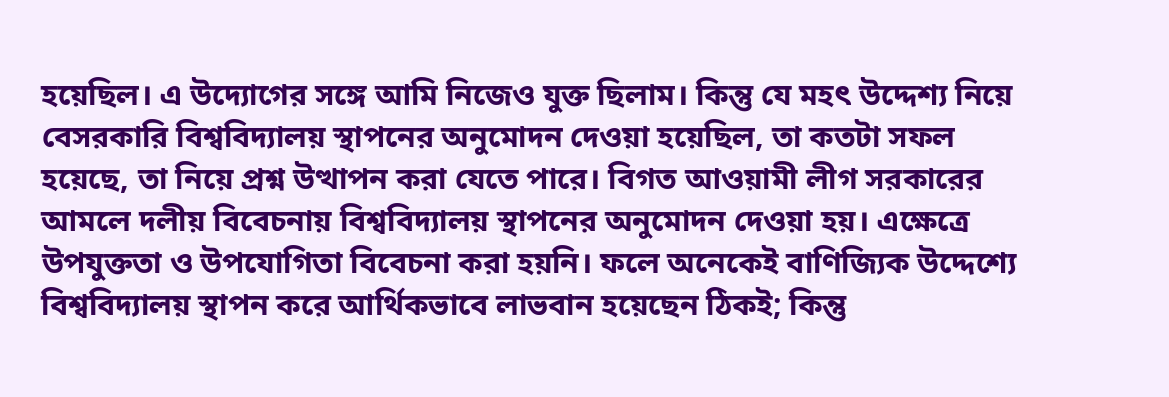হয়েছিল। এ উদ্যোগের সঙ্গে আমি নিজেও যুক্ত ছিলাম। কিন্তু যে মহৎ উদ্দেশ্য নিয়ে বেসরকারি বিশ্ববিদ্যালয় স্থাপনের অনুমোদন দেওয়া হয়েছিল, তা কতটা সফল হয়েছে, তা নিয়ে প্রশ্ন উত্থাপন করা যেতে পারে। বিগত আওয়ামী লীগ সরকারের আমলে দলীয় বিবেচনায় বিশ্ববিদ্যালয় স্থাপনের অনুমোদন দেওয়া হয়। এক্ষেত্রে উপযুক্ততা ও উপযোগিতা বিবেচনা করা হয়নি। ফলে অনেকেই বাণিজ্যিক উদ্দেশ্যে বিশ্ববিদ্যালয় স্থাপন করে আর্থিকভাবে লাভবান হয়েছেন ঠিকই; কিন্তু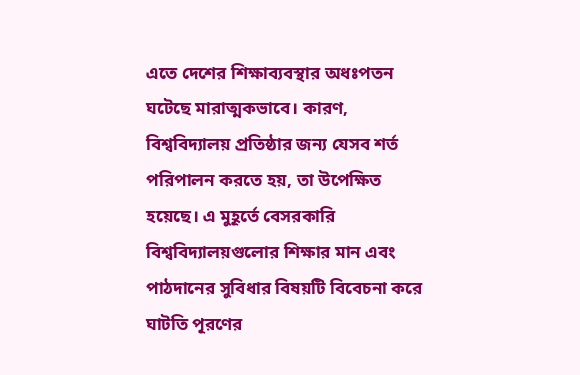এতে দেশের শিক্ষাব্যবস্থার অধঃপতন ঘটেছে মারাত্মকভাবে। কারণ, বিশ্ববিদ্যালয় প্রতিষ্ঠার জন্য যেসব শর্ত পরিপালন করতে হয়, তা উপেক্ষিত হয়েছে। এ মুহূর্তে বেসরকারি বিশ্ববিদ্যালয়গুলোর শিক্ষার মান এবং পাঠদানের সুবিধার বিষয়টি বিবেচনা করে ঘাটতি পূরণের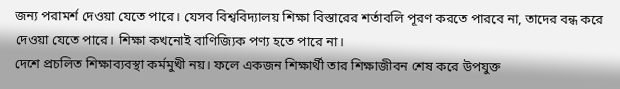জন্য পরামর্শ দেওয়া যেতে পারে। যেসব বিশ্ববিদ্যালয় শিক্ষা বিস্তারের শর্তাবলি পূরণ করতে পারবে না, তাদের বন্ধ করে দেওয়া যেতে পারে। শিক্ষা কখনোই বাণিজ্যিক পণ্য হতে পারে না।
দেশে প্রচলিত শিক্ষাব্যবস্থা কর্মমুখী নয়। ফলে একজন শিক্ষার্থী তার শিক্ষাজীবন শেষ করে উপযুক্ত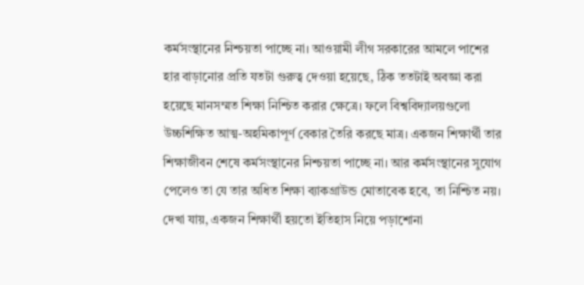কর্মসংস্থানের নিশ্চয়তা পাচ্ছে না। আওয়ামী লীগ সরকারের আমলে পাশের হার বাড়ানোর প্রতি যতটা গুরুত্ব দেওয়া হয়েছে, ঠিক ততটাই অবজ্ঞা করা হয়েছে মানসম্মত শিক্ষা নিশ্চিত করার ক্ষেত্রে। ফলে বিশ্ববিদ্যালয়গুলো উচ্চশিক্ষিত আত্ম-অহমিকাপূর্ণ বেকার তৈরি করছে মাত্র। একজন শিক্ষার্থী তার শিক্ষাজীবন শেষে কর্মসংস্থানের নিশ্চয়তা পাচ্ছে না। আর কর্মসংস্থানের সুযোগ পেলেও তা যে তার অধিত শিক্ষা ব্যাকগ্রাউন্ড মোতাবেক হবে, তা নিশ্চিত নয়। দেখা যায়, একজন শিক্ষার্থী হয়তো ইতিহাস নিয়ে পড়াশোনা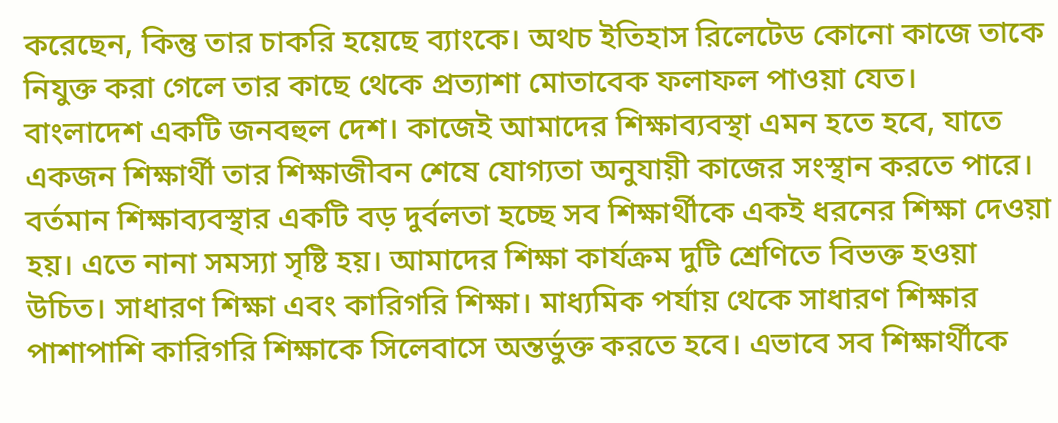করেছেন, কিন্তু তার চাকরি হয়েছে ব্যাংকে। অথচ ইতিহাস রিলেটেড কোনো কাজে তাকে নিযুক্ত করা গেলে তার কাছে থেকে প্রত্যাশা মোতাবেক ফলাফল পাওয়া যেত।
বাংলাদেশ একটি জনবহুল দেশ। কাজেই আমাদের শিক্ষাব্যবস্থা এমন হতে হবে, যাতে একজন শিক্ষার্থী তার শিক্ষাজীবন শেষে যোগ্যতা অনুযায়ী কাজের সংস্থান করতে পারে। বর্তমান শিক্ষাব্যবস্থার একটি বড় দুর্বলতা হচ্ছে সব শিক্ষার্থীকে একই ধরনের শিক্ষা দেওয়া হয়। এতে নানা সমস্যা সৃষ্টি হয়। আমাদের শিক্ষা কার্যক্রম দুটি শ্রেণিতে বিভক্ত হওয়া উচিত। সাধারণ শিক্ষা এবং কারিগরি শিক্ষা। মাধ্যমিক পর্যায় থেকে সাধারণ শিক্ষার পাশাপাশি কারিগরি শিক্ষাকে সিলেবাসে অন্তর্ভুক্ত করতে হবে। এভাবে সব শিক্ষার্থীকে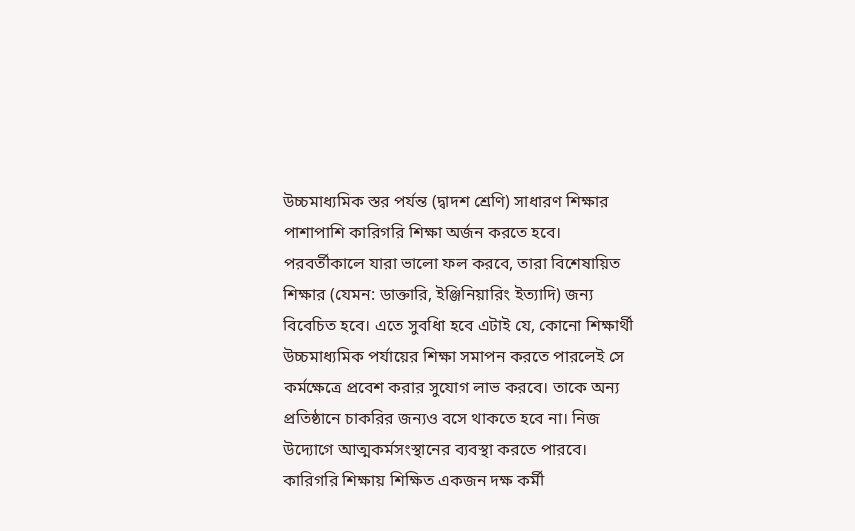উচ্চমাধ্যমিক স্তর পর্যন্ত (দ্বাদশ শ্রেণি) সাধারণ শিক্ষার পাশাপাশি কারিগরি শিক্ষা অর্জন করতে হবে। পরবর্তীকালে যারা ভালো ফল করবে, তারা বিশেষায়িত শিক্ষার (যেমন: ডাক্তারি, ইঞ্জিনিয়ারিং ইত্যাদি) জন্য বিবেচিত হবে। এতে সুবধিা হবে এটাই যে, কোনো শিক্ষার্থী উচ্চমাধ্যমিক পর্যায়ের শিক্ষা সমাপন করতে পারলেই সে কর্মক্ষেত্রে প্রবেশ করার সুযোগ লাভ করবে। তাকে অন্য প্রতিষ্ঠানে চাকরির জন্যও বসে থাকতে হবে না। নিজ উদ্যোগে আত্মকর্মসংস্থানের ব্যবস্থা করতে পারবে।
কারিগরি শিক্ষায় শিক্ষিত একজন দক্ষ কর্মী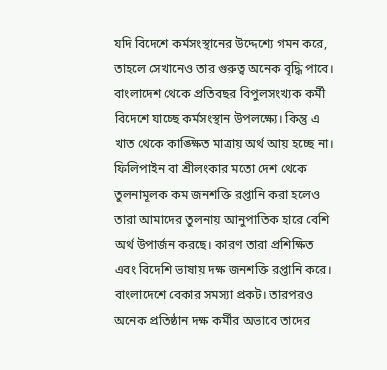যদি বিদেশে কর্মসংস্থানের উদ্দেশ্যে গমন করে, তাহলে সেখানেও তার গুরুত্ব অনেক বৃদ্ধি পাবে। বাংলাদেশ থেকে প্রতিবছর বিপুলসংখ্যক কর্মী বিদেশে যাচ্ছে কর্মসংস্থান উপলক্ষ্যে। কিন্তু এ খাত থেকে কাঙ্ক্ষিত মাত্রায় অর্থ আয় হচ্ছে না। ফিলিপাইন বা শ্রীলংকার মতো দেশ থেকে তুলনামূলক কম জনশক্তি রপ্তানি করা হলেও তারা আমাদের তুলনায় আনুপাতিক হারে বেশি অর্থ উপার্জন করছে। কারণ তারা প্রশিক্ষিত এবং বিদেশি ভাষায় দক্ষ জনশক্তি রপ্তানি করে।
বাংলাদেশে বেকার সমস্যা প্রকট। তারপরও অনেক প্রতিষ্ঠান দক্ষ কর্মীর অভাবে তাদের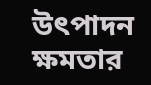উৎপাদন ক্ষমতার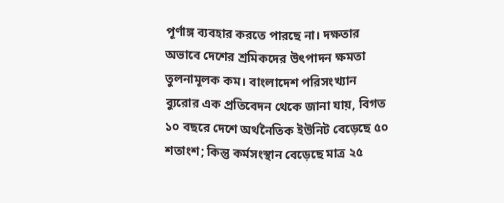পূর্ণাঙ্গ ব্যবহার করতে পারছে না। দক্ষতার অভাবে দেশের শ্রমিকদের উৎপাদন ক্ষমতা তুলনামূলক কম। বাংলাদেশ পরিসংখ্যান ব্যুরোর এক প্রতিবেদন থেকে জানা যায়, বিগত ১০ বছরে দেশে অর্থনৈতিক ইউনিট বেড়েছে ৫০ শতাংশ; কিন্তু কর্মসংস্থান বেড়েছে মাত্র ২৫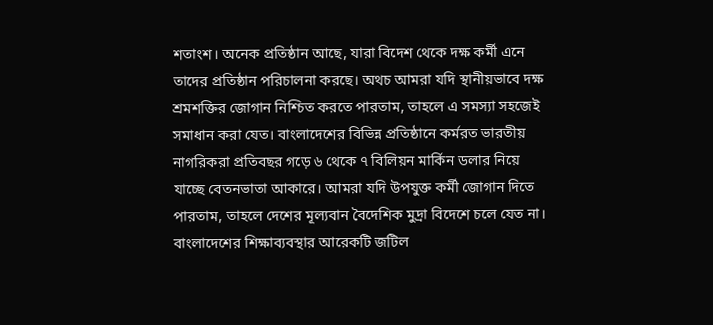শতাংশ। অনেক প্রতিষ্ঠান আছে, যারা বিদেশ থেকে দক্ষ কর্মী এনে তাদের প্রতিষ্ঠান পরিচালনা করছে। অথচ আমরা যদি স্থানীয়ভাবে দক্ষ শ্রমশক্তির জোগান নিশ্চিত করতে পারতাম, তাহলে এ সমস্যা সহজেই সমাধান করা যেত। বাংলাদেশের বিভিন্ন প্রতিষ্ঠানে কর্মরত ভারতীয় নাগরিকরা প্রতিবছর গড়ে ৬ থেকে ৭ বিলিয়ন মার্কিন ডলার নিয়ে যাচ্ছে বেতনভাতা আকারে। আমরা যদি উপযুক্ত কর্মী জোগান দিতে পারতাম, তাহলে দেশের মূল্যবান বৈদেশিক মুদ্রা বিদেশে চলে যেত না।
বাংলাদেশের শিক্ষাব্যবস্থার আরেকটি জটিল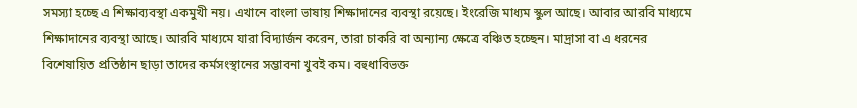সমস্যা হচ্ছে এ শিক্ষাব্যবস্থা একমুখী নয়। এখানে বাংলা ভাষায় শিক্ষাদানের ব্যবস্থা রয়েছে। ইংরেজি মাধ্যম স্কুল আছে। আবার আরবি মাধ্যমে শিক্ষাদানের ব্যবস্থা আছে। আরবি মাধ্যমে যারা বিদ্যার্জন করেন, তারা চাকরি বা অন্যান্য ক্ষেত্রে বঞ্চিত হচ্ছেন। মাদ্রাসা বা এ ধরনের বিশেষায়িত প্রতিষ্ঠান ছাড়া তাদের কর্মসংস্থানের সম্ভাবনা খুবই কম। বহুধাবিভক্ত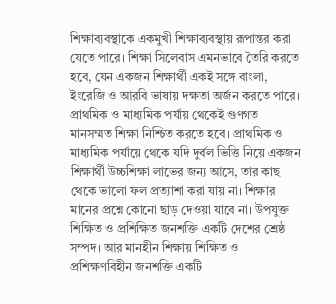শিক্ষাব্যবস্থাকে একমুখী শিক্ষাব্যবস্থায় রূপান্তর করা যেতে পারে। শিক্ষা সিলেবাস এমনভাবে তৈরি করতে হবে, যেন একজন শিক্ষার্থী একই সঙ্গে বাংলা, ইংরেজি ও আরবি ভাষায় দক্ষতা অর্জন করতে পারে।
প্রাথমিক ও মাধ্যমিক পর্যায় থেকেই গুণগত মানসম্মত শিক্ষা নিশ্চিত করতে হবে। প্রাথমিক ও মাধ্যমিক পর্যায়ে থেকে যদি দুর্বল ভিত্তি নিয়ে একজন শিক্ষার্থী উচ্চশিক্ষা লাভের জন্য আসে, তার কাছ থেকে ভালো ফল প্রত্যাশা করা যায় না। শিক্ষার মানের প্রশ্নে কোনো ছাড় দেওয়া যাবে না। উপযুক্ত শিক্ষিত ও প্রশিক্ষিত জনশক্তি একটি দেশের শ্রেষ্ঠ সম্পদ। আর মানহীন শিক্ষায় শিক্ষিত ও প্রশিক্ষণবিহীন জনশক্তি একটি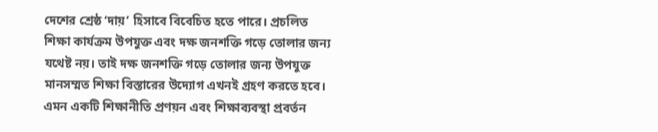দেশের শ্রেষ্ঠ ‘দায়’ হিসাবে বিবেচিত হতে পারে। প্রচলিত শিক্ষা কার্যক্রম উপযুক্ত এবং দক্ষ জনশক্তি গড়ে তোলার জন্য যথেষ্ট নয়। তাই দক্ষ জনশক্তি গড়ে তোলার জন্য উপযুক্ত মানসম্মত শিক্ষা বিস্তারের উদ্যোগ এখনই গ্রহণ করতে হবে। এমন একটি শিক্ষানীতি প্রণয়ন এবং শিক্ষাব্যবস্থা প্রবর্তন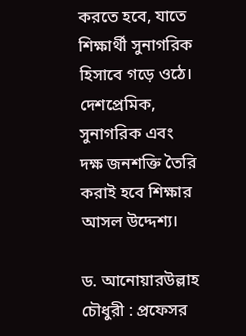করতে হবে, যাতে শিক্ষার্থী সুনাগরিক হিসাবে গড়ে ওঠে। দেশপ্রেমিক, সুনাগরিক এবং দক্ষ জনশক্তি তৈরি করাই হবে শিক্ষার আসল উদ্দেশ্য।

ড. আনোয়ারউল্লাহ চৌধুরী : প্রফেসর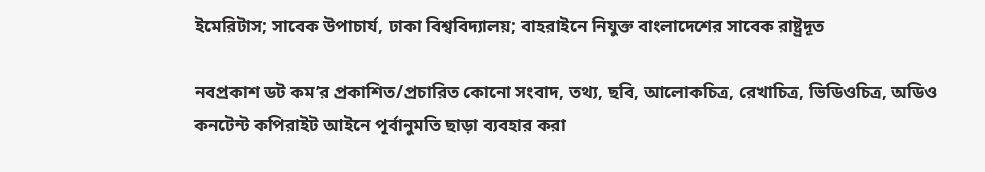ইমেরিটাস; সাবেক উপাচার্য, ঢাকা বিশ্ববিদ্যালয়; বাহরাইনে নিযুক্ত বাংলাদেশের সাবেক রাষ্ট্রদূত

নবপ্রকাশ ডট কম’র প্রকাশিত/প্রচারিত কোনো সংবাদ, তথ্য, ছবি, আলোকচিত্র, রেখাচিত্র, ভিডিওচিত্র, অডিও কনটেন্ট কপিরাইট আইনে পূর্বানুমতি ছাড়া ব্যবহার করা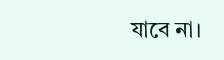যাবে না।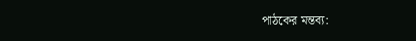পাঠকের মন্তব্য: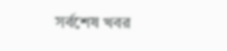সর্বশেষ খবর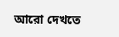আরো দেখতে